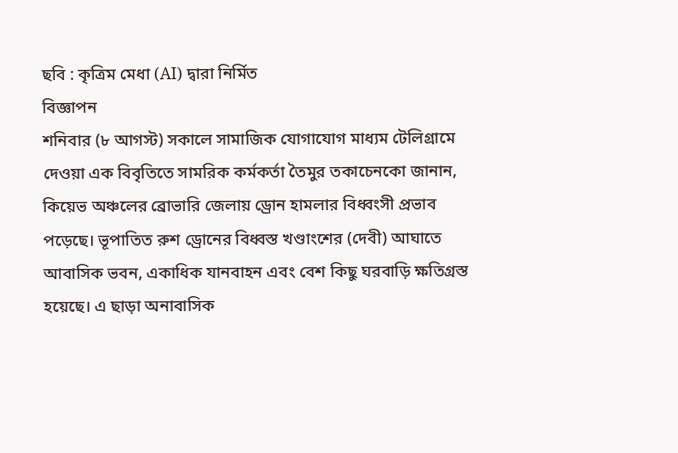ছবি : কৃত্রিম মেধা (AI) দ্বারা নির্মিত
বিজ্ঞাপন
শনিবার (৮ আগস্ট) সকালে সামাজিক যোগাযোগ মাধ্যম টেলিগ্রামে দেওয়া এক বিবৃতিতে সামরিক কর্মকর্তা তৈমুর তকাচেনকো জানান, কিয়েভ অঞ্চলের ব্রোভারি জেলায় ড্রোন হামলার বিধ্বংসী প্রভাব পড়েছে। ভূপাতিত রুশ ড্রোনের বিধ্বস্ত খণ্ডাংশের (দেবী) আঘাতে আবাসিক ভবন, একাধিক যানবাহন এবং বেশ কিছু ঘরবাড়ি ক্ষতিগ্রস্ত হয়েছে। এ ছাড়া অনাবাসিক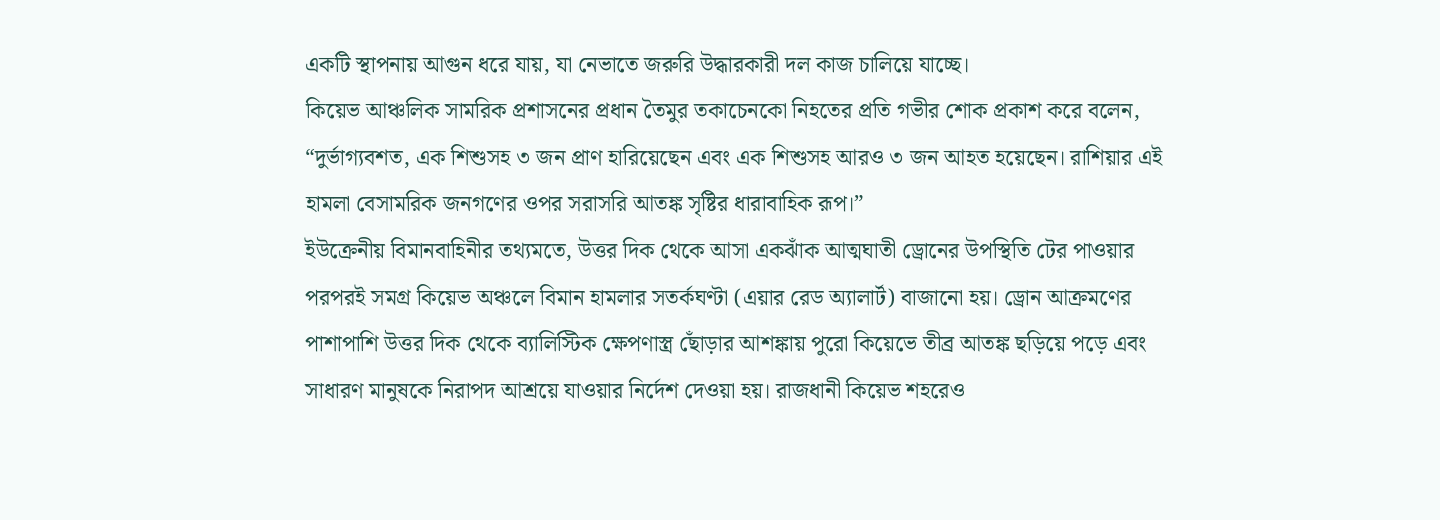একটি স্থাপনায় আগুন ধরে যায়, যা নেভাতে জরুরি উদ্ধারকারী দল কাজ চালিয়ে যাচ্ছে।
কিয়েভ আঞ্চলিক সামরিক প্রশাসনের প্রধান তৈমুর তকাচেনকো নিহতের প্রতি গভীর শোক প্রকাশ করে বলেন, “দুর্ভাগ্যবশত, এক শিশুসহ ৩ জন প্রাণ হারিয়েছেন এবং এক শিশুসহ আরও ৩ জন আহত হয়েছেন। রাশিয়ার এই হামলা বেসামরিক জনগণের ওপর সরাসরি আতঙ্ক সৃষ্টির ধারাবাহিক রূপ।”
ইউক্রেনীয় বিমানবাহিনীর তথ্যমতে, উত্তর দিক থেকে আসা একঝাঁক আত্মঘাতী ড্রোনের উপস্থিতি টের পাওয়ার পরপরই সমগ্র কিয়েভ অঞ্চলে বিমান হামলার সতর্কঘণ্টা (এয়ার রেড অ্যালার্ট) বাজানো হয়। ড্রোন আক্রমণের পাশাপাশি উত্তর দিক থেকে ব্যালিস্টিক ক্ষেপণাস্ত্র ছোঁড়ার আশঙ্কায় পুরো কিয়েভে তীব্র আতঙ্ক ছড়িয়ে পড়ে এবং সাধারণ মানুষকে নিরাপদ আশ্রয়ে যাওয়ার নির্দেশ দেওয়া হয়। রাজধানী কিয়েভ শহরেও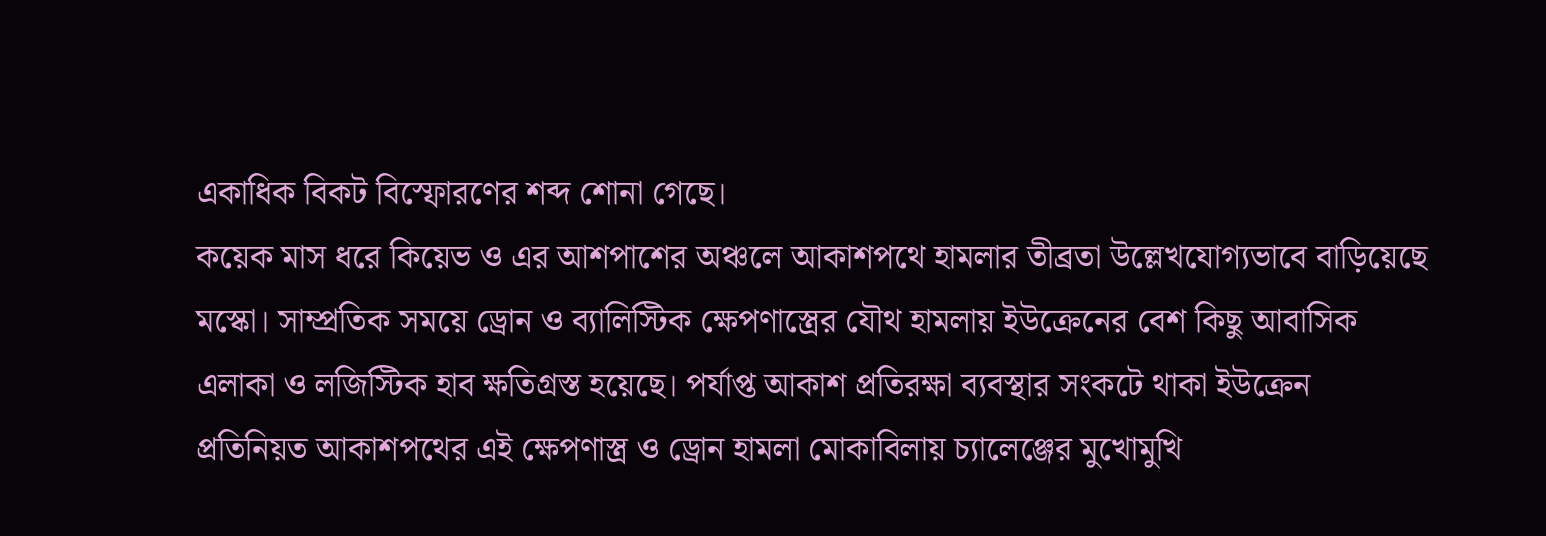একাধিক বিকট বিস্ফোরণের শব্দ শোনা গেছে।
কয়েক মাস ধরে কিয়েভ ও এর আশপাশের অঞ্চলে আকাশপথে হামলার তীব্রতা উল্লেখযোগ্যভাবে বাড়িয়েছে মস্কো। সাম্প্রতিক সময়ে ড্রোন ও ব্যালিস্টিক ক্ষেপণাস্ত্রের যৌথ হামলায় ইউক্রেনের বেশ কিছু আবাসিক এলাকা ও লজিস্টিক হাব ক্ষতিগ্রস্ত হয়েছে। পর্যাপ্ত আকাশ প্রতিরক্ষা ব্যবস্থার সংকটে থাকা ইউক্রেন প্রতিনিয়ত আকাশপথের এই ক্ষেপণাস্ত্র ও ড্রোন হামলা মোকাবিলায় চ্যালেঞ্জের মুখোমুখি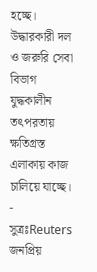হচ্ছে। উদ্ধারকারী দল ও জরুরি সেবা বিভাগ যুদ্ধকালীন তৎপরতায় ক্ষতিগ্রস্ত এলাকায় কাজ চালিয়ে যাচ্ছে। - সুত্রঃReuters
জনপ্রিয়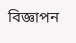বিজ্ঞাপন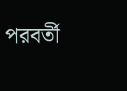পরবর্তী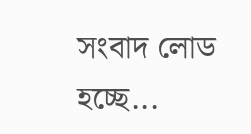সংবাদ লোড হচ্ছে...